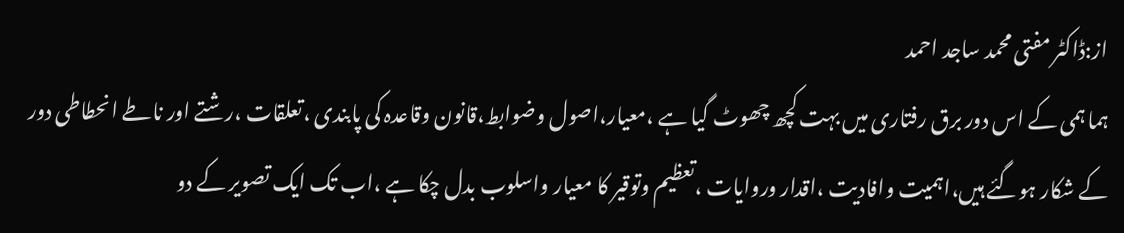از:ڈاکٹر مفتی محمد ساجد احمد
ہما ہمی کے اس دور برق رفتاری میں بہت کچھ چھوٹ گیا ہے ،معیار،اصول وضوابط،قانون وقاعدہ کی پابندی ،تعلقات ،رشتے اور ناطے انحطاطی دور کے شکار ہوگئے ہیں،اہمیت وافادیت ،اقدار وروایات ،تعظیم وتوقیر کا معیار واسلوب بدل چکا ہے ،اب تک ایک تصویر کے دو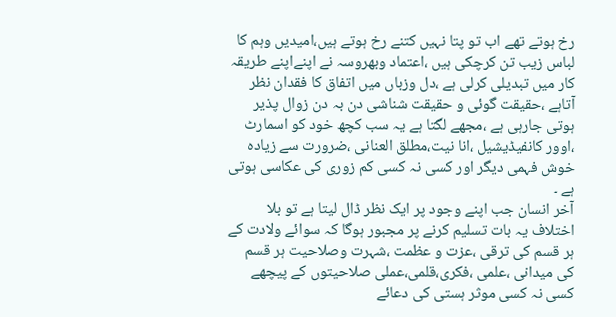رخ ہوتے تھے اب تو پتا نہیں کتنے رخ ہوتے ہیں،امیدیں وہم کا لباس زیب تن کرچکی ہیں ،اعتماد وبھروسہ نے اپنےاپنے طریقہ کار میں تبدیلی کرلی ہے ،دل وزباں میں اتفاق کا فقدان نظر آتاہے ،حقیقت گوئی و حقیقت شناشی دن بہ دن زوال پذیر ہوتی جارہی ہے ،مجھے لگتا ہے یہ سب کچھ خود کو اسمارٹ ،اوور کانفیڈیشیل ،انا نیت،مطلق العنانی ،ضرورت سے زیادہ خوش فہمی دیگر اور کسی نہ کسی کم زوری کی عکاسی ہوتی ہے ۔
آخر انسان جب اپنے وجود پر ایک نظر ڈال لیتا ہے تو بلا اختلاف یہ بات تسلیم کرنے پر مجبور ہوگا کہ سوائے ولادت کے ہر قسم کی ترقی ،عزت و عظمت ،شہرت وصلاحیت ہر قسم کی میدانی ،علمی ،فکری،قلمی،عملی صلاحیتوں کے پیچھے کسی نہ کسی موثر ہستی کی دعائے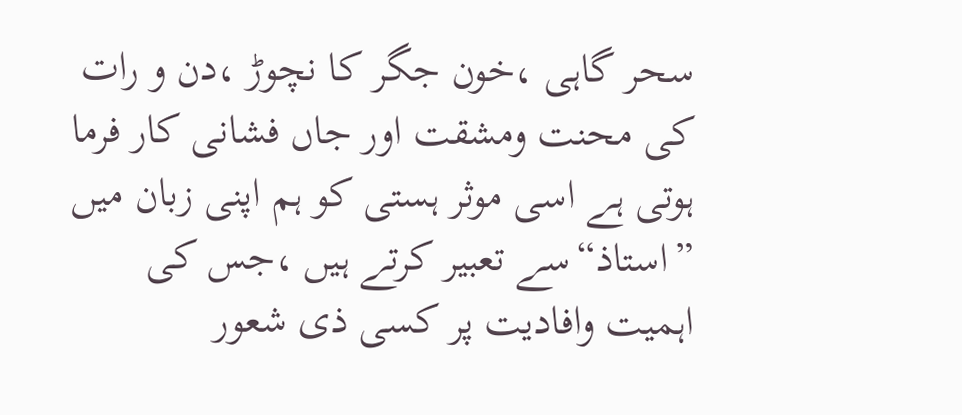سحر گاہی ،خون جگر کا نچوڑ ،دن و رات کی محنت ومشقت اور جاں فشانی کار فرما ہوتی ہے اسی موثر ہستی کو ہم اپنی زبان میں ”استاذ“سے تعبیر کرتے ہیں ،جس کی اہمیت وافادیت پر کسی ذی شعور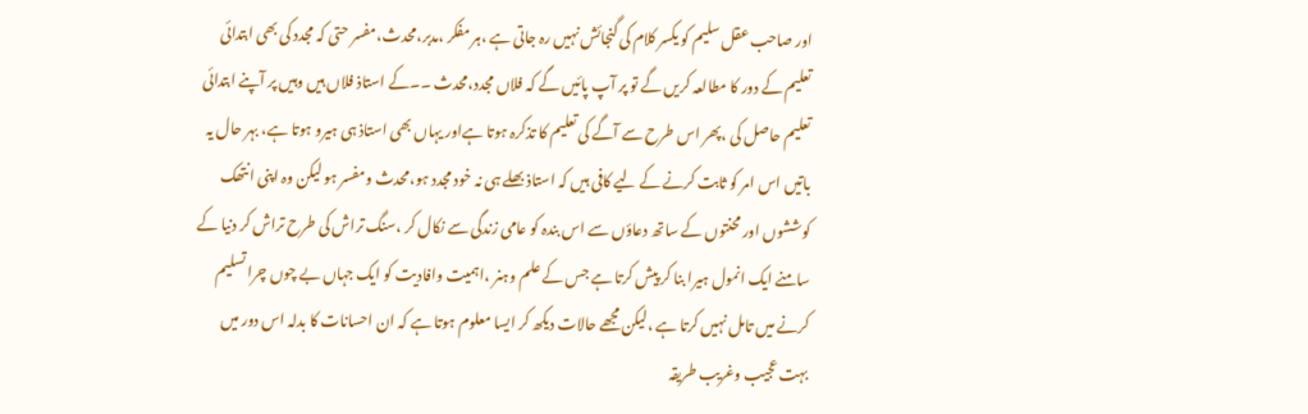اور صاحب عقل سلیم کو یکسر کلام کی گنجائش نہیں رہ جاتی ہے ،ہر مفکر ،مدبر،محدث،مفسر حتی کہ مجدد کی بھی ابتدائی تعلیم کے دور کا مطالعہ کریں گے تو پر آپ پائیں گے کہ فلاں مجدد،محدث ۔۔کے استاذ فلاں ہیں وہیں پر آپنے ابتدائی تعلیم حاصل کی ،پھر اس طرح سے آگے کی تعلیم کا تذکرہ ہوتا ہےاور یہاں بھی استاذ ہی ہیرو ہوتا ہے، بہر حال یہ باتیں اس امر کو ثابت کرنے کے لیے کافی ہیں کہ استاذ بھلے ہی نہ خود مجدد ہو،محدث ومفسر ہو لیکن وہ اپنی انتھک کوششوں اور محنتوں کے ساتھ دعاؤں سے اس بندہ کو عامی زندگی سے نکال کر ،سنگ تراش کی طرح تراش کر دنیا کے سامنے ایک انمول ہیرا بنا کر پیش کرتا ہے جس کے علم وہنر ،اہمیت وافادیت کو ایک جہاں بے چوں چرا تسلیم کرنے میں تامل نہیں کرتا ہے ،لیکن مجھے حالات دیکھ کر ایسا معلوم ہوتا ہے کہ ان احسانات کا بدلہ اس دور میں بہت عجیب وغریب طریقہ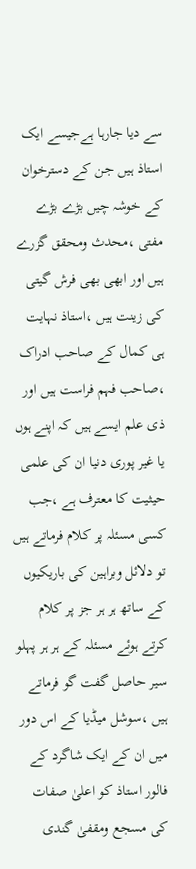سے دیا جارہا ہےجیسے ایک استاذ ہیں جن کے دسترخوان کے خوشہ چیں بڑے بڑے مفتی ،محدث ومحقق گزرے ہیں اور ابھی بھی فرش گیتی کی زینت ہیں ،استاذ نہایت ہی کمال کے صاحب ادراک ،صاحب فہم فراست ہیں اور ذی علم ایسے ہیں کہ اپنے ہوں یا غیر پوری دنیا ان کی علمی حیثیت کا معترف ہے ،جب کسی مسئلہ پر کلام فرماتے ہیں تو دلائل وبراہین کی باریکیوں کے ساتھ ہر ہر جز پر کلام کرتے ہوئے مسئلہ کے ہر ہر پہلو سیر حاصل گفت گو فرماتے ہیں ،سوشل میڈیا کے اس دور میں ان کے ایک شاگرد کے فالور استاذ کو اعلیٰ صفات کی مسجع ومقفیٰ گندی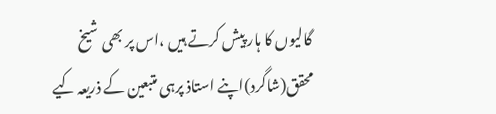گالیوں کا ہار پیش کرتے ہیں ،اس پر بھی شیخ محقق(شاگرد)اپنے استاذ پرہی متبعین کے ذریعہ کیے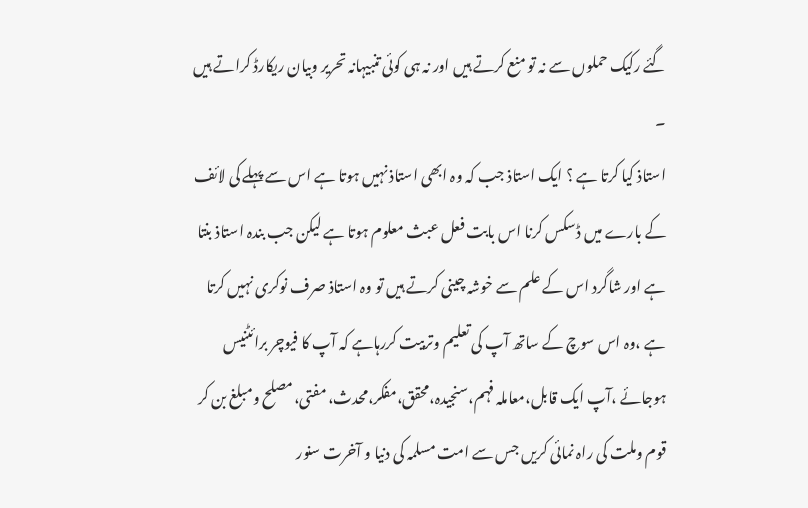گئے رکیک حملوں سے نہ تو منع کرتے ہیں اور نہ ہی کوئی تنبیہانہ تحریر وبیان ریکارڈ کراتے ہیں ۔
استاذ کیا کرتا ہے ؟ ایک استاذ جب کہ وہ ابھی استاذ نہیں ہوتا ہے اس سے پہلے کی لائف کے بارے میں ڈسکس کرنا اس بابت فعل عبث معلوم ہوتا ہے لیکن جب بندہ استاذ بنتا ہے اور شاگرد اس کے علم سے خوشہ چینی کرتے ہیں تو وہ استاذ صرف نوکری نہیں کرتا ہے ،وہ اس سوچ کے ساتھ آپ کی تعلیم وتربیت کررہاہے کہ آپ کا فیوچر برائٹنیس ہوجائے ،آپ ایک قابل،معاملہ فہم،سنجیدہ،محقق،مفکر،محدث، مفتی،مصلح ومبلغ بن کر قوم وملت کی راہ نمائی کریں جس سے امت مسلمہ کی دنیا و آخرت سنور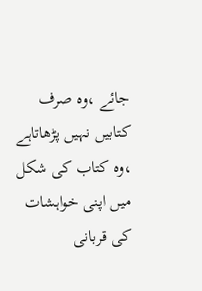جائے ،وہ صرف کتابیں نہیں پڑھاتاہے ،وہ کتاب کی شکل میں اپنی خواہشات کی قربانی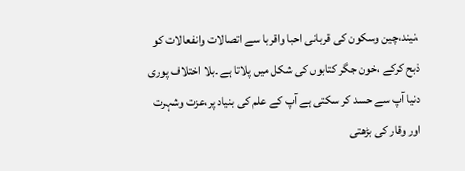،نیند،چین وسکون کی قربانی احبا واقربا سے اتصالات وانفعالات کو ذبح کرکے ،خون جگر کتابوں کی شکل میں پلاتا ہے ۔بلا اختلاف پوری دنیا آپ سے حسد کر سکتی ہے آپ کے علم کی بنیاد پر،عزت وشہرت اور وقار کی بڑھتی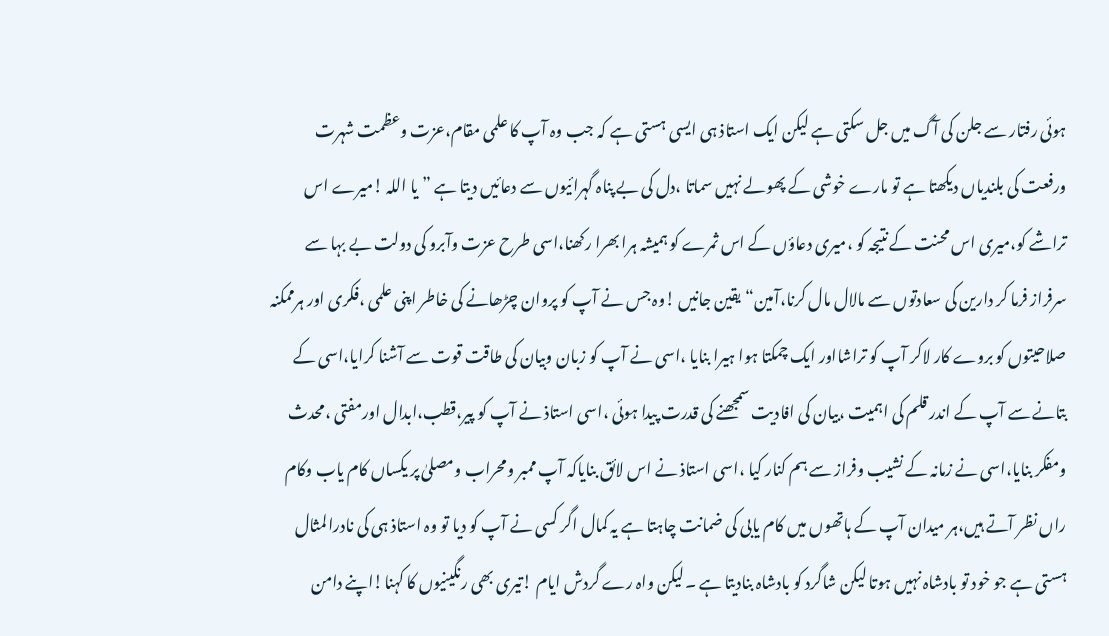ہوئی رفتار سے جلن کی آگ میں جل سکتی ہے لیکن ایک استاذ ہی ایسی ہستی ہے کہ جب وہ آپ کا علمی مقام،عزت وعظمت شہرت ورفعت کی بلندیاں دیکھتا ہے تو مارے خوشی کے پھولے نہیں سماتا ،دل کی بے پناہ گہرائیوں سے دعائیں دیتا ہے ”یا اللہ !میرے اس تراشے کو،میری اس محنت کے نتیجہ کو ،میری دعاؤں کے اس ثمرے کو ہمیشہ ہرا بھرا رکھنا،اسی طرح عزت وآبرو کی دولت بے بہا سے سرفراز فرما کر دارین کی سعادتوں سے مالال مال کرنا،آمین“یقین جانیں !وہ جس نے آپ کو پروان چڑھانے کی خاطر اپنی علمی ،فکری اور ہرممکنہ صلاحیتوں کو بروے کار لاکر آپ کو تراشااور ایک چمکتا ہوا ہیرا بنایا ،اسی نے آپ کو زبان وبیان کی طاقت قوت سے آشنا کرایا،اسی کے بتانے سے آپ کے اندر قلم کی اہمیت ،بیان کی افادیت سمجھنے کی قدرت پیدا ہوئی ،اسی استاذ نے آپ کو پیر،قطب،ابدال اورمفتی ،محدث ومفکر بنایا،اسی نے زمانہ کے نشیب وفراز سے ہم کنار کیا ،اسی استاذ نے اس لائق بنایاکہ آپ ممبر ومحراب ومصلیٰ پر یکساں کام یاب وکام راں نظر آتے ہیں،ہر میدان آپ کے ہاتھوں میں کام یابی کی ضمانت چاہتا ہے یہ کمال اگر کسی نے آپ کو دیا تو وہ استاذ ہی کی نادرالمثال ہستی ہے جو خود تو بادشاہ نہیں ہوتا لیکن شاگرد کو بادشاہ بنادیتا ہے ۔لیکن واہ رے گردش ایام !تیری بھی رنگینیوں کا کہنا!اپنے دامن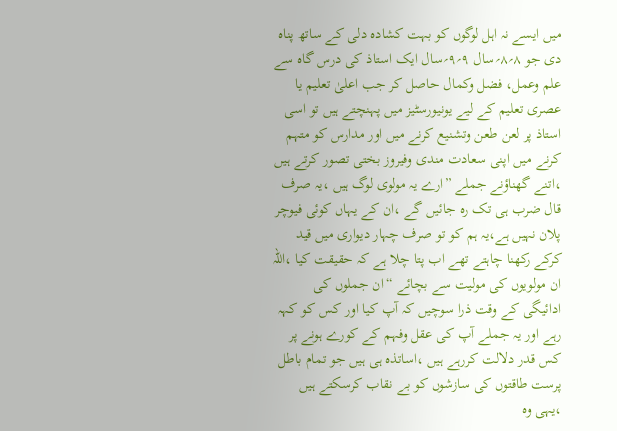میں ایسے نہ اہل لوگوں کو بہت کشادہ دلی کے ساتھ پناہ دی جو ۸؍۸؍سال ۹؍۹؍سال ایک استاذ کی درس گاہ سے علم وعمل، فضل وکمال حاصل کر جب اعلیٰ تعلیم یا عصری تعلیم کے لیے یونیورسٹیز میں پہنچتے ہیں تو اسی استاذ پر لعن طعن وتشنیع کرنے میں اور مدارس کو متہم کرنے میں اپنی سعادت مندی وفیروز بختی تصور کرتے ہیں ،اتنے گھناؤنے جملے ”ارے یہ مولوی لوگ ہیں ،یہ صرف قال ضرب ہی تک رہ جائیں گے ،ان کے یہاں کوئی فیوچر پلان نہیں ہے،یہ ہم کو تو صرف چہار دیواری میں قید کرکے رکھنا چاہتے تھے اب پتا چلا ہے کہ حقیقت کیا ،اللہ ان مولویوں کی مولیت سے بچائے “ان جملوں کی ادائیگی کے وقت ذرا سوچیں کہ آپ کیا اور کس کو کہہ رہے اور یہ جملے آپ کی عقل وفہم کے کورے ہونے پر کس قدر دلالت کررہے ہیں ،اساتذہ ہی ہیں جو تمام باطل پرست طاقتوں کی سازشوں کو بے نقاب کرسکتے ہیں ،یہی وہ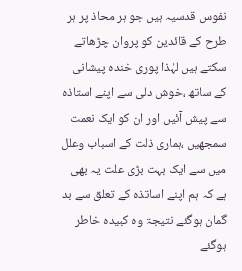نفوس قدسیہ ہیں جو ہر محاذ پر ہر طرح کے قائدین کو پروان چڑھاتے سکتے ہیں لہٰذا پوری خندہ پیشانی کے ساتھ ،خوش دلی سے اپنے استاذہ سے پیش آئیں اور ان کو ایک نعمت سمجھیں ،ہماری ذلت کے اسباب وعلل میں سے ایک بہت بڑی علت یہ بھی ہے کہ ہم اپنے اساتذہ کے تعلق سے بد گمان ہوگئے نتیجۃ وہ کبیدہ خاطر ہوگئے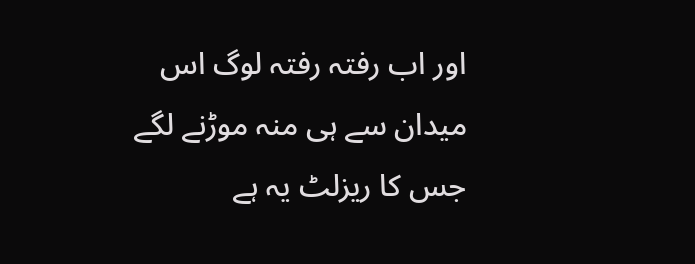اور اب رفتہ رفتہ لوگ اس میدان سے ہی منہ موڑنے لگے جس کا ریزلٹ یہ ہے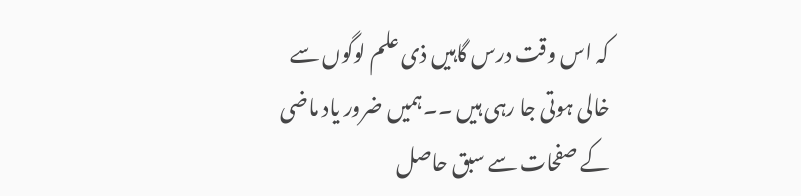کہ اس وقت درس گاہیں ذی علم لوگوں سے خالی ہوتی جا رہی ہیں ۔۔ہمیں ضرور یاد ماضی کے صفحات سے سبق حاصل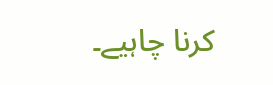کرنا چاہیے۔